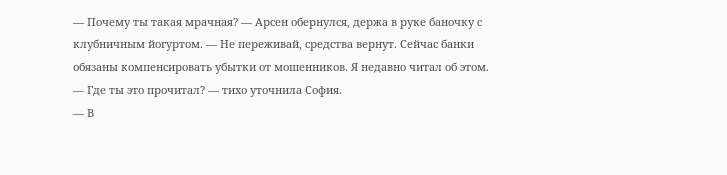— Почему ты такая мрачная? — Арсен обернулся, держа в руке баночку с клубничным йогуртом. — Не переживай, средства вернут. Сейчас банки обязаны компенсировать убытки от мошенников. Я недавно читал об этом.
— Где ты это прочитал? — тихо уточнила София.
— В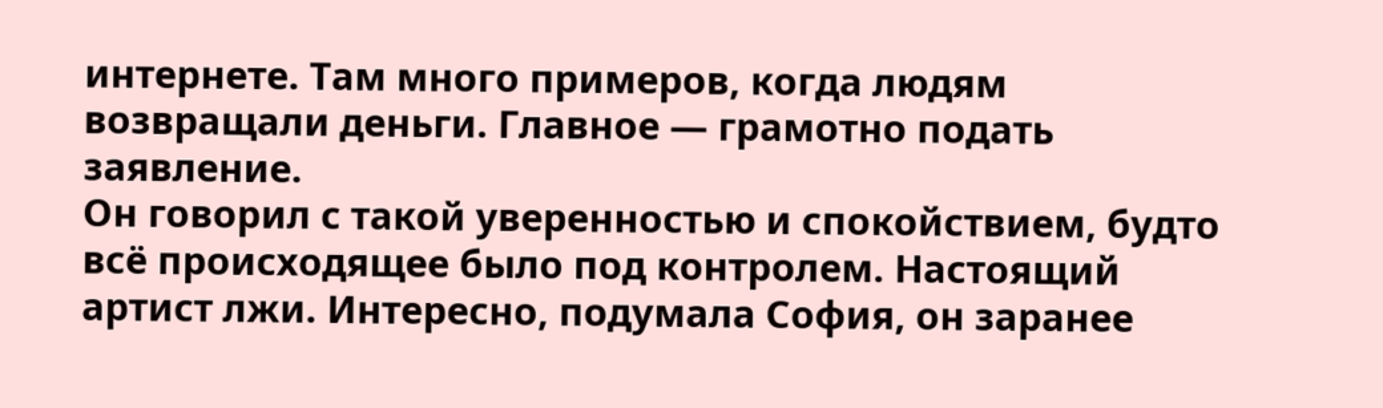интернете. Там много примеров, когда людям возвращали деньги. Главное — грамотно подать заявление.
Он говорил с такой уверенностью и спокойствием, будто всё происходящее было под контролем. Настоящий артист лжи. Интересно, подумала София, он заранее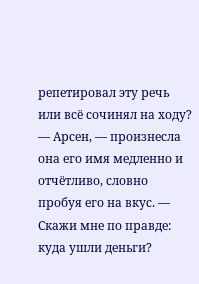репетировал эту речь или всё сочинял на ходу?
— Арсен, — произнесла она его имя медленно и отчётливо, словно пробуя его на вкус. — Скажи мне по правде: куда ушли деньги?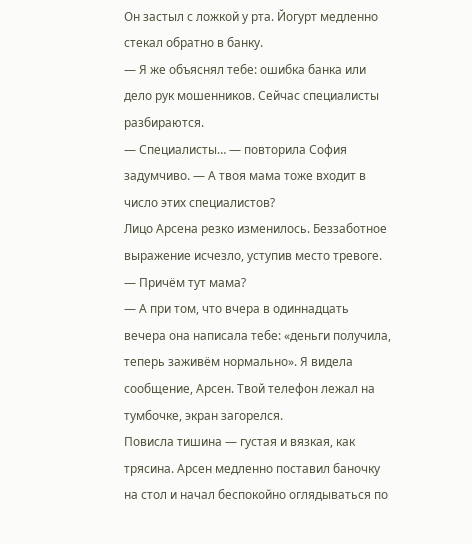Он застыл с ложкой у рта. Йогурт медленно стекал обратно в банку.
— Я же объяснял тебе: ошибка банка или дело рук мошенников. Сейчас специалисты разбираются.
— Специалисты… — повторила София задумчиво. — А твоя мама тоже входит в число этих специалистов?
Лицо Арсена резко изменилось. Беззаботное выражение исчезло, уступив место тревоге.
— Причём тут мама?
— А при том, что вчера в одиннадцать вечера она написала тебе: «деньги получила, теперь заживём нормально». Я видела сообщение, Арсен. Твой телефон лежал на тумбочке, экран загорелся.
Повисла тишина — густая и вязкая, как трясина. Арсен медленно поставил баночку на стол и начал беспокойно оглядываться по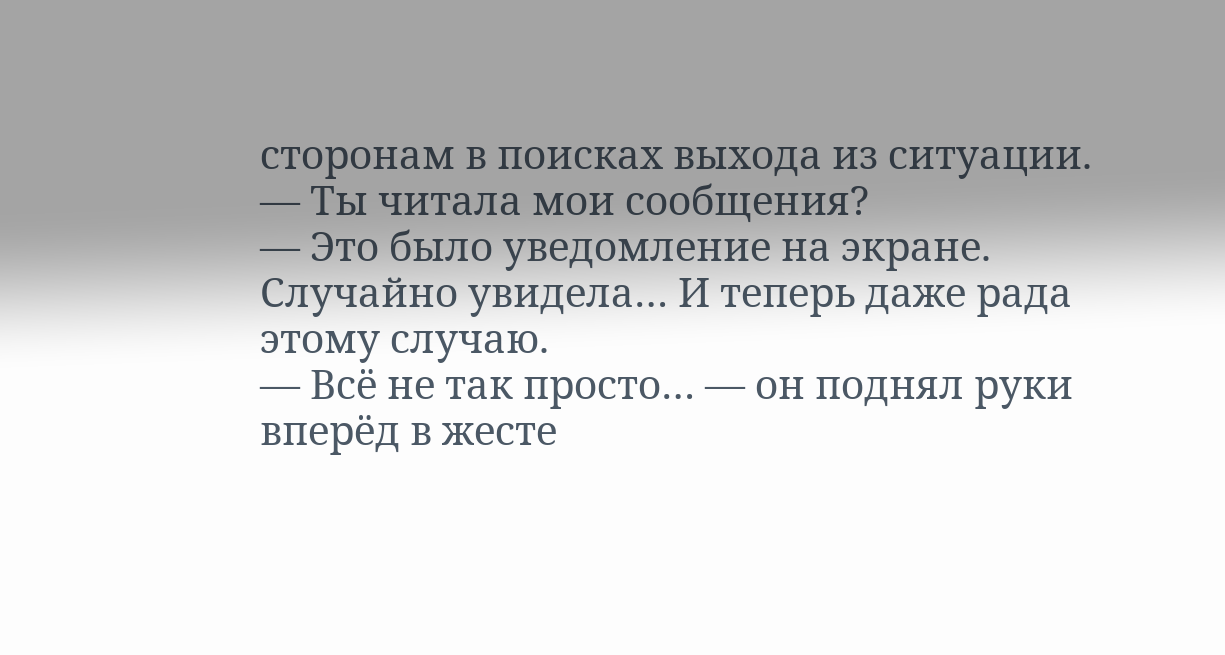сторонам в поисках выхода из ситуации.
— Ты читала мои сообщения?
— Это было уведомление на экране. Случайно увидела… И теперь даже рада этому случаю.
— Всё не так просто… — он поднял руки вперёд в жесте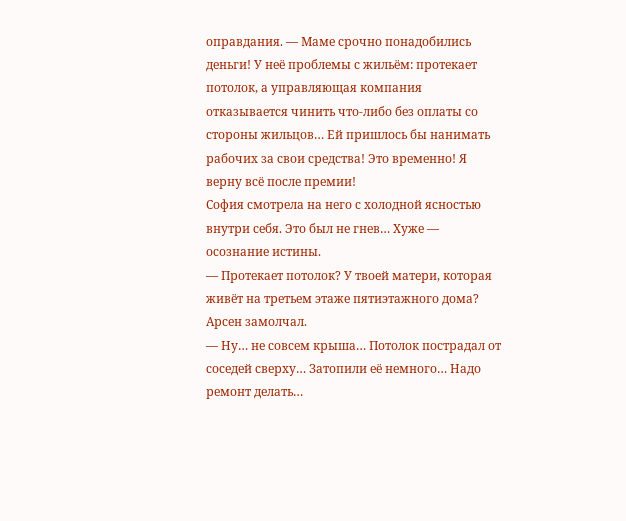оправдания. — Маме срочно понадобились деньги! У неё проблемы с жильём: протекает потолок, а управляющая компания отказывается чинить что-либо без оплаты со стороны жильцов… Ей пришлось бы нанимать рабочих за свои средства! Это временно! Я верну всё после премии!
София смотрела на него с холодной ясностью внутри себя. Это был не гнев… Хуже — осознание истины.
— Протекает потолок? У твоей матери, которая живёт на третьем этаже пятиэтажного дома?
Арсен замолчал.
— Ну… не совсем крыша… Потолок пострадал от соседей сверху… Затопили её немного… Надо ремонт делать…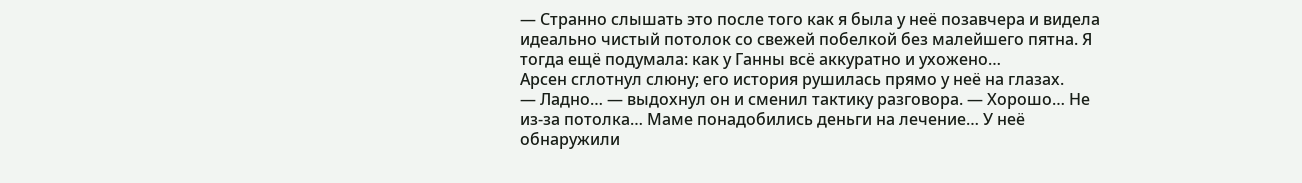— Странно слышать это после того как я была у неё позавчера и видела идеально чистый потолок со свежей побелкой без малейшего пятна. Я тогда ещё подумала: как у Ганны всё аккуратно и ухожено…
Арсен сглотнул слюну; его история рушилась прямо у неё на глазах.
— Ладно… — выдохнул он и сменил тактику разговора. — Хорошо… Не из-за потолка… Маме понадобились деньги на лечение… У неё обнаружили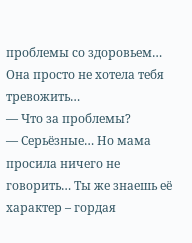проблемы со здоровьем… Она просто не хотела тебя тревожить…
— Что за проблемы?
— Серьёзные… Но мама просила ничего не говорить… Ты же знаешь её характер – гордая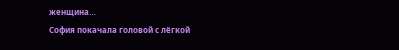женщина…
София покачала головой с лёгкой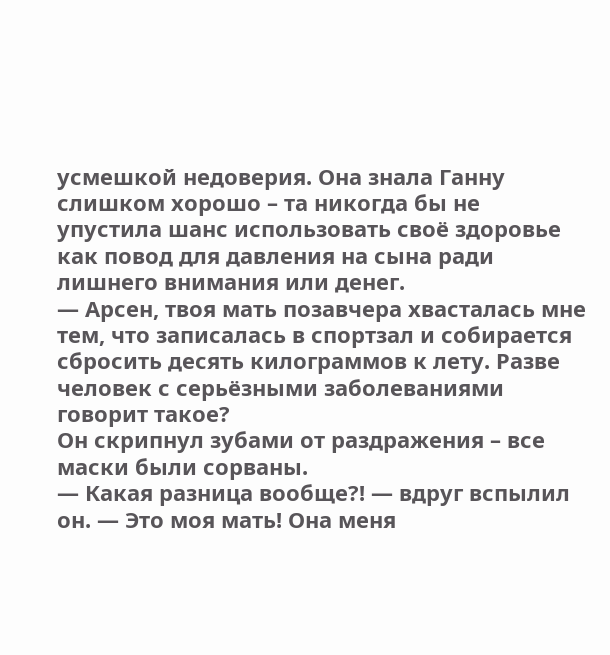усмешкой недоверия. Она знала Ганну слишком хорошо – та никогда бы не упустила шанс использовать своё здоровье как повод для давления на сына ради лишнего внимания или денег.
— Арсен, твоя мать позавчера хвасталась мне тем, что записалась в спортзал и собирается сбросить десять килограммов к лету. Разве человек с серьёзными заболеваниями говорит такое?
Он скрипнул зубами от раздражения – все маски были сорваны.
— Какая разница вообще?! — вдруг вспылил он. — Это моя мать! Она меня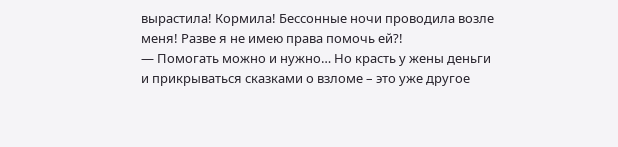вырастила! Кормила! Бессонные ночи проводила возле меня! Разве я не имею права помочь ей?!
— Помогать можно и нужно… Но красть у жены деньги и прикрываться сказками о взломе – это уже другое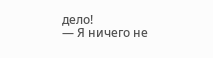дело!
— Я ничего не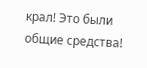крал! Это были общие средства!